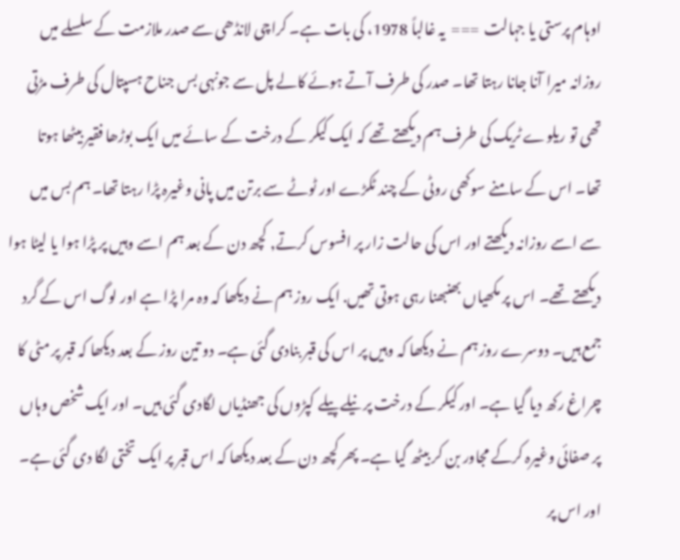اوہام پرستی یا جہالت  ===  یہ غالباً 1978، کی بات ہے۔ کراچی لانڈھی سے صدر ملازمت کے سلسلے ميں روزانہ میرا آنا جانا رہتا تھا۔ صدر کی طرف آتے ہوئے کالے پل سے جونہی بس جناح ہسپتال کی طرف مڑتی تھی تو ریلوے ٹریک کی طرف ہم دیکھتے تھے کہ ایک کیکر کے درخت کے سائے میں ایک بوڑھا فقیر بیٹھا ہوتا تھا۔ اس کے سامنے سوکھی روٹی کے چند ٹکڑے اور ٹوٹے سے برتن میں پانی وغیرہ پڑا رہتا تھا۔ ہم بس میں سے اسے روزانہ دیکھتے اور اس کی حالت زار پر افسوس کرتے, کچھ دن کے بعد ہم اسے وہیں پر پڑا ہوا یا لیٹا ہوا دیکھتے تھے۔ اس پر مکھیاں بھنبھنا رہی ہوتی تھیں. ایک روز ہم نے دیکھا کہ وہ مرا پڑا ہے اور لوگ اس کے گرد جمع ہیں۔ دوسرے روز ہم نے دیکھا کہ وہیں پر اس کی قبر بنادی گئی ہے۔ دو تین روز کے بعد دیکھا کہ قبر پر مٹی کا چراغ رکھ دیا گیا ہے۔ اور کیکر کے درخت پر نیلے پیلے کپڑوں کی جھنڈیاں لگادی گئی ہیں۔ اور ایک شخص وہاں پر صفائی وغیرہ کرکے مجاور بن کر بیٹھ گیا ہے۔ پھر کچھ دن کے بعد دیکھا کہ اس قبر پر ایک تختی لگا دی گئی ہے۔ اور اس پر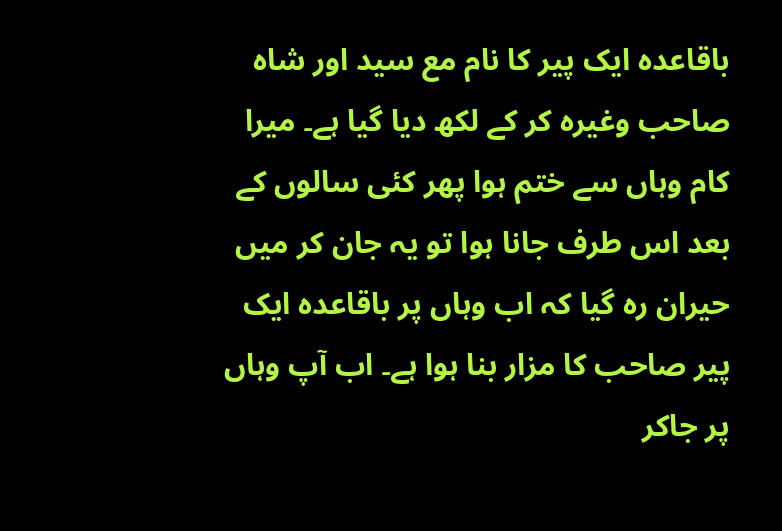باقاعدہ ایک پیر کا نام مع سید اور شاہ صاحب وغیرہ کر کے لکھ دیا گیا ہے۔ میرا کام وہاں سے ختم ہوا پھر کئی سالوں کے بعد اس طرف جانا ہوا تو یہ جان کر میں حیران رہ گیا کہ اب وہاں پر باقاعدہ ایک پیر صاحب کا مزار بنا ہوا ہے۔ اب آپ وہاں پر جاکر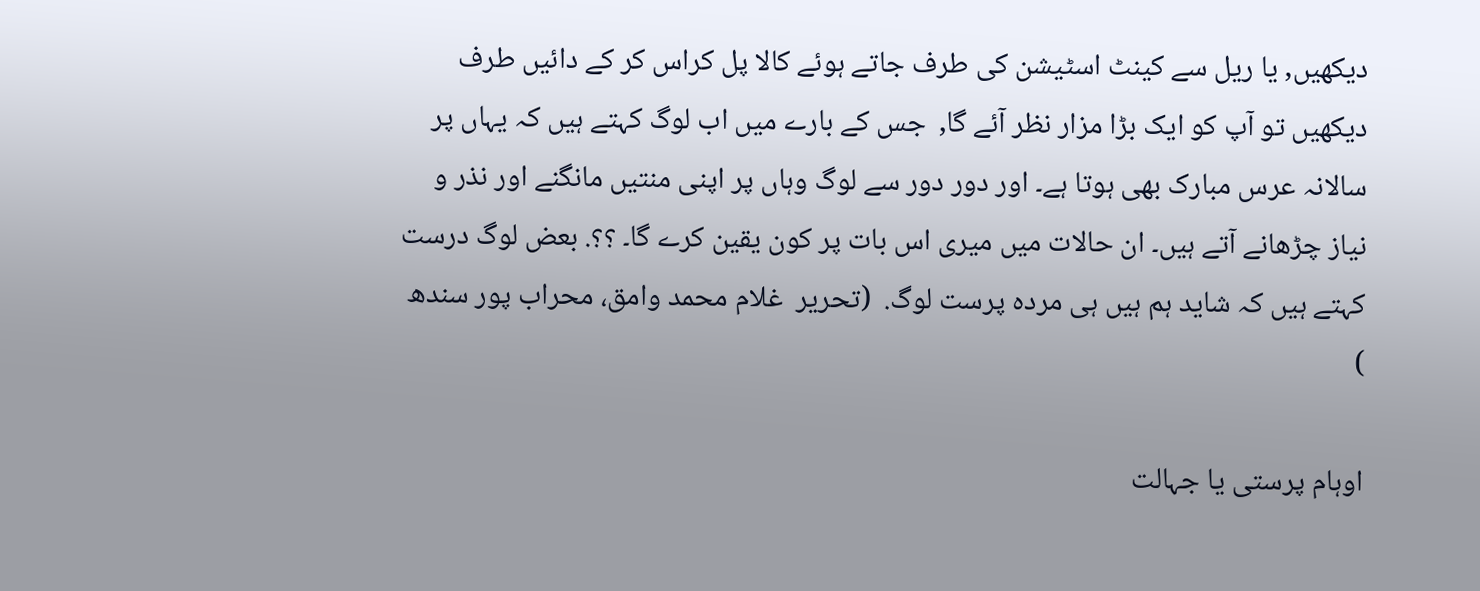دیکھیں, یا ریل سے کینٹ اسٹیشن کی طرف جاتے ہوئے کالا پل کراس کر کے دائیں طرف دیکھیں تو آپ کو ایک بڑا مزار نظر آئے گا,  جس کے بارے میں اب لوگ کہتے ہیں کہ یہاں پر سالانہ عرس مبارک بھی ہوتا ہے۔ اور دور دور سے لوگ وہاں پر اپنی منتیں مانگنے اور نذر و نیاز چڑھانے آتے ہیں۔ ان حالات میں میری اس بات پر کون یقین کرے گا۔ ؟؟. بعض لوگ درست کہتے ہیں کہ شاید ہم ہیں ہی مردہ پرست لوگ.  (تحریر  غلام محمد وامق، محراب پور سندھ )

اوہام پرستی یا جہالت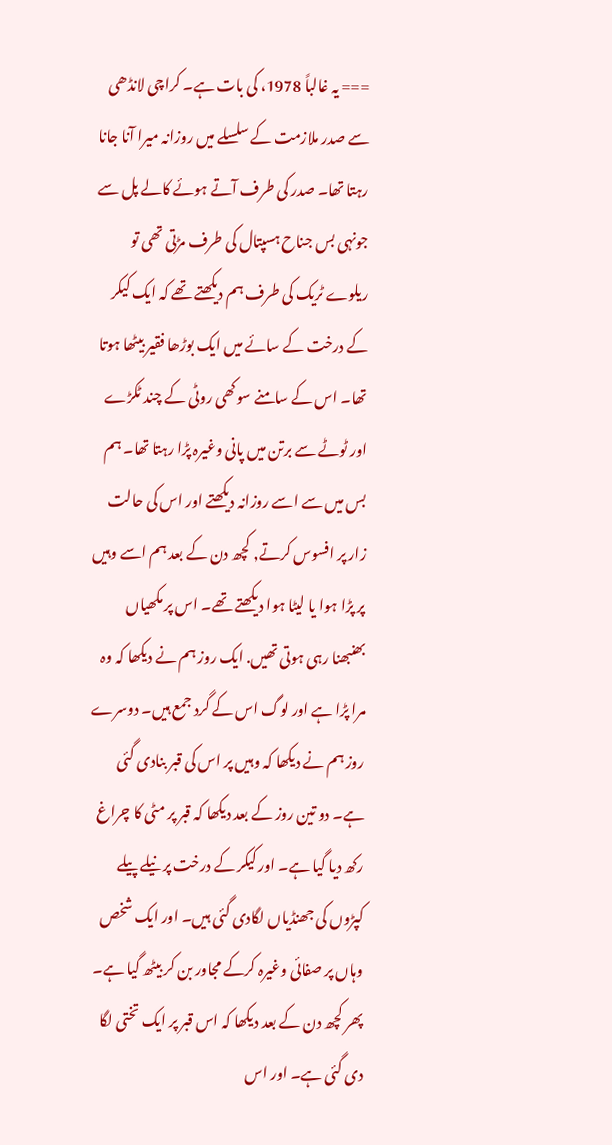=== یہ غالباً 1978، کی بات ہے۔ کراچی لانڈھی سے صدر ملازمت کے سلسلے ميں روزانہ میرا آنا جانا رہتا تھا۔ صدر کی طرف آتے ہوئے کالے پل سے جونہی بس جناح ہسپتال کی طرف مڑتی تھی تو ریلوے ٹریک کی طرف ہم دیکھتے تھے کہ ایک کیکر کے درخت کے سائے میں ایک بوڑھا فقیر بیٹھا ہوتا تھا۔ اس کے سامنے سوکھی روٹی کے چند ٹکڑے اور ٹوٹے سے برتن میں پانی وغیرہ پڑا رہتا تھا۔ ہم بس میں سے اسے روزانہ دیکھتے اور اس کی حالت زار پر افسوس کرتے, کچھ دن کے بعد ہم اسے وہیں پر پڑا ہوا یا لیٹا ہوا دیکھتے تھے۔ اس پر مکھیاں بھنبھنا رہی ہوتی تھیں. ایک روز ہم نے دیکھا کہ وہ مرا پڑا ہے اور لوگ اس کے گرد جمع ہیں۔ دوسرے روز ہم نے دیکھا کہ وہیں پر اس کی قبر بنادی گئی ہے۔ دو تین روز کے بعد دیکھا کہ قبر پر مٹی کا چراغ رکھ دیا گیا ہے۔ اور کیکر کے درخت پر نیلے پیلے کپڑوں کی جھنڈیاں لگادی گئی ہیں۔ اور ایک شخص وہاں پر صفائی وغیرہ کرکے مجاور بن کر بیٹھ گیا ہے۔ پھر کچھ دن کے بعد دیکھا کہ اس قبر پر ایک تختی لگا دی گئی ہے۔ اور اس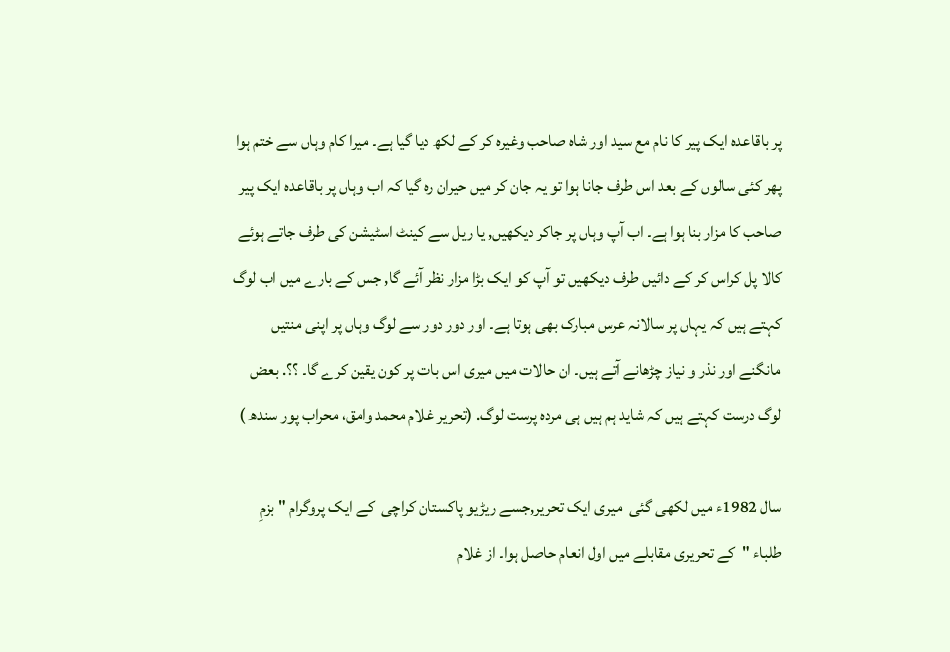پر باقاعدہ ایک پیر کا نام مع سید اور شاہ صاحب وغیرہ کر کے لکھ دیا گیا ہے۔ میرا کام وہاں سے ختم ہوا پھر کئی سالوں کے بعد اس طرف جانا ہوا تو یہ جان کر میں حیران رہ گیا کہ اب وہاں پر باقاعدہ ایک پیر صاحب کا مزار بنا ہوا ہے۔ اب آپ وہاں پر جاکر دیکھیں, یا ریل سے کینٹ اسٹیشن کی طرف جاتے ہوئے کالا پل کراس کر کے دائیں طرف دیکھیں تو آپ کو ایک بڑا مزار نظر آئے گا, جس کے بارے میں اب لوگ کہتے ہیں کہ یہاں پر سالانہ عرس مبارک بھی ہوتا ہے۔ اور دور دور سے لوگ وہاں پر اپنی منتیں مانگنے اور نذر و نیاز چڑھانے آتے ہیں۔ ان حالات میں میری اس بات پر کون یقین کرے گا۔ ؟؟. بعض لوگ درست کہتے ہیں کہ شاید ہم ہیں ہی مردہ پرست لوگ. (تحریر غلام محمد وامق، محراب پور سندھ )

سال 1982ء میں لکھی گئی  میری ایک تحریر,جسے ریڑیو پاکستان کراچی  کے ایک پروگرام " بزمِ طلباء "  کے تحریری مقابلے میں اول انعام حاصل ہوا۔ از غلام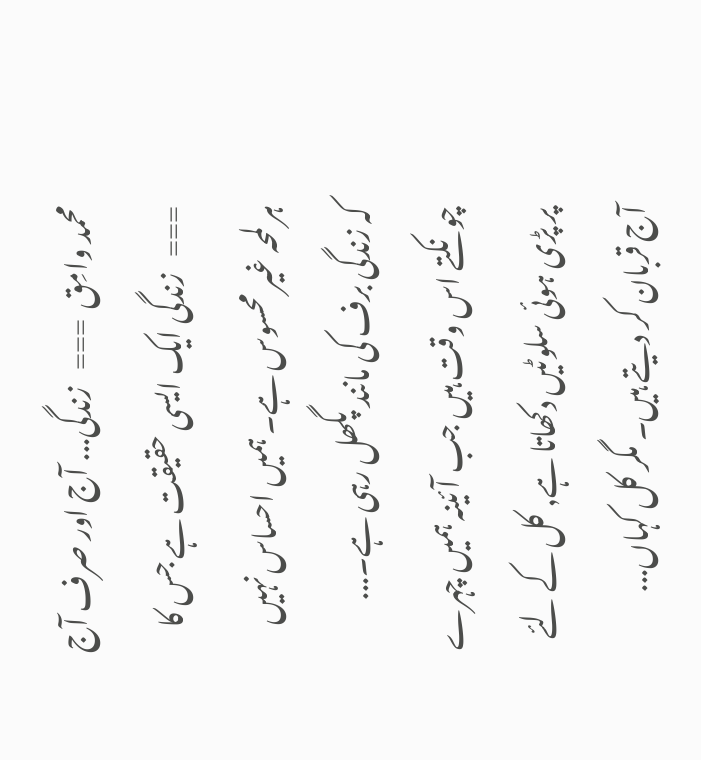محمد وامِق  ===   زندگی... آج اور صرف آج  ===   زندگی ایک ایسی حقیقت ہے جس کا ہر لمحہ غیر محسوس ہے۔ ہمیں احساس نہیں کہ زندگی برف کی مانند پگھل رہی ہے۔... چونکتے اس وقت ہیں جب آئینہ ہمیں چہرے پر پڑی ہوئی سلوٹیں دکھاتا ہے, کل کے لئے آج قربان کر دیتے ہیں۔ مگر کل کہاں...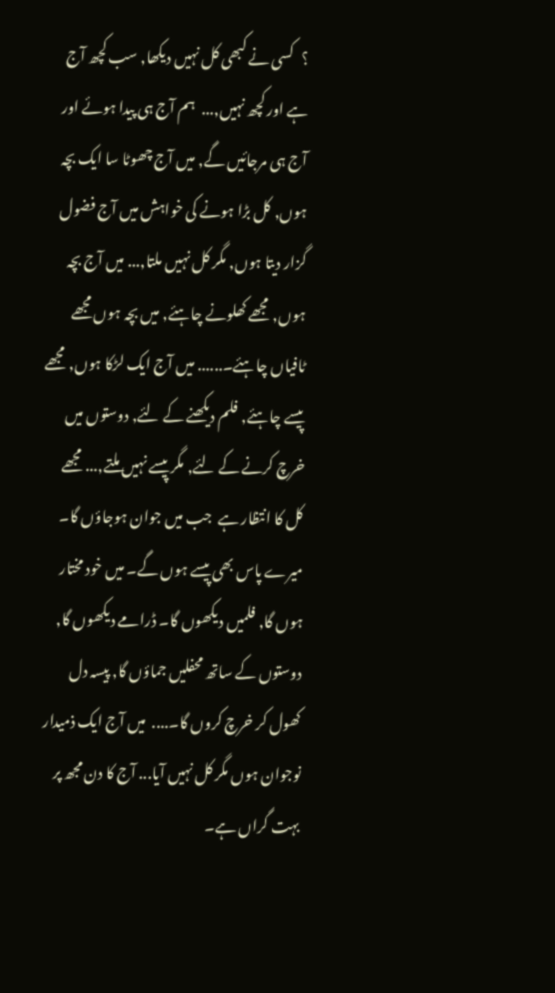؟   کسی نے کبھی کل نہیں دیکھا, سب کچھ آج ہے اور کچھ نہیں,...  ہم آج ہی پیدا ہوئے اور آج ہی مرجائیں گے, میں آج چھوٹا سا ایک بچہ ہوں, کل بڑا ہونے کی خواہش میں آج فضول گزار دیتا ہوں, مگر کل نہیں ملتا,... میں آج بچہ ہوں, مجھے کھلونے چاہئے, میں بچہ ہوں مجھے ٹافیاں چاہئے۔...... میں آج ایک لڑکا ہوں, مجھے پیسے چاہئے, فلم دیکھنے کے لئے, دوستوں میں خرچ کرنے کے لئے, مگر پیسے نہیں ملتے,... مجھے کل کا انتظار ہے  جب میں جوان ہوجاؤں گا۔ میرے پاس بھی پیسے ہوں گے۔ میں خود مختار ہوں گا, فلمیں دیکھوں گا۔ ڈرامے دیکھوں گا, دوستوں کے ساتھ محفلیں جماؤں گا, پیسہ دل کھول کر خرچ کروں گا۔....  میں آج ایک ذمیدار نوجوان ہوں مگر کل نہیں آیا... آج کا دن مجھ پر بہت گراں ہے۔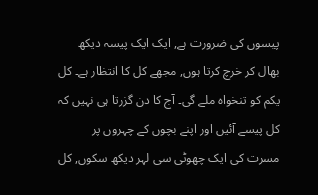پیسوں کی ضرورت ہے, ایک ایک پیسہ دیکھ بھال کر خرچ کرتا ہوں, مجھے کل کا انتظار ہے۔ کل یکم کو تنخواہ ملے گی۔ آج کا دن گزرتا ہی نہیں کہ کل پیسے آئیں اور اپنے بچوں کے چہروں پر مسرت کی ایک چھوٹی سی لہر دیکھ سکوں, کل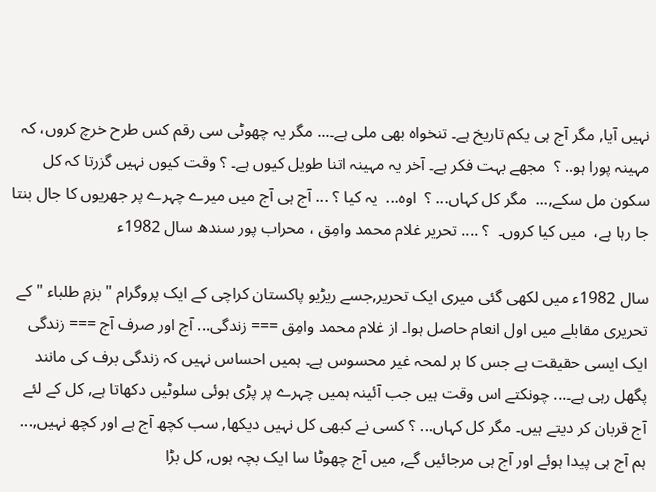نہیں آیا, مگر آج ہی یکم تاریخ ہے۔ تنخواہ بھی ملی ہے۔... مگر یہ چھوٹی سی رقم کس طرح خرچ کروں، کہ مہینہ پورا ہو.. ؟  مجھے بہت فکر ہے۔ آخر یہ مہینہ اتنا طویل کیوں ہے۔ ؟ وقت کیوں نہیں گزرتا کہ کل سکون مل سکے,...  مگر کل کہاں... ؟  اوہ...  یہ کیا ؟ ... آج ہی آج میں میرے چہرے پر جھریوں کا جال بنتا جا رہا ہے،  میں کیا کروں۔  ؟ .... تحریر غلام محمد وامِق ، محراب پور سندھ سال 1982ء

سال 1982ء میں لکھی گئی میری ایک تحریر,جسے ریڑیو پاکستان کراچی کے ایک پروگرام " بزمِ طلباء " کے تحریری مقابلے میں اول انعام حاصل ہوا۔ از غلام محمد وامِق === زندگی... آج اور صرف آج === زندگی ایک ایسی حقیقت ہے جس کا ہر لمحہ غیر محسوس ہے۔ ہمیں احساس نہیں کہ زندگی برف کی مانند پگھل رہی ہے۔... چونکتے اس وقت ہیں جب آئینہ ہمیں چہرے پر پڑی ہوئی سلوٹیں دکھاتا ہے, کل کے لئے آج قربان کر دیتے ہیں۔ مگر کل کہاں... ؟ کسی نے کبھی کل نہیں دیکھا, سب کچھ آج ہے اور کچھ نہیں,... ہم آج ہی پیدا ہوئے اور آج ہی مرجائیں گے, میں آج چھوٹا سا ایک بچہ ہوں, کل بڑا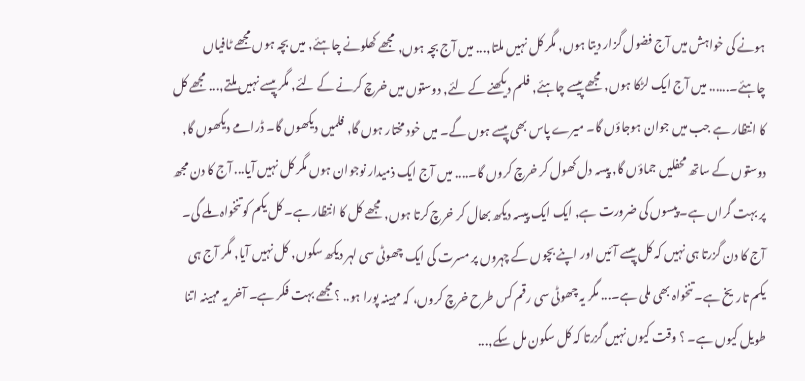ہونے کی خواہش میں آج فضول گزار دیتا ہوں, مگر کل نہیں ملتا,... میں آج بچہ ہوں, مجھے کھلونے چاہئے, میں بچہ ہوں مجھے ٹافیاں چاہئے۔...... میں آج ایک لڑکا ہوں, مجھے پیسے چاہئے, فلم دیکھنے کے لئے, دوستوں میں خرچ کرنے کے لئے, مگر پیسے نہیں ملتے,... مجھے کل کا انتظار ہے جب میں جوان ہوجاؤں گا۔ میرے پاس بھی پیسے ہوں گے۔ میں خود مختار ہوں گا, فلمیں دیکھوں گا۔ ڈرامے دیکھوں گا, دوستوں کے ساتھ محفلیں جماؤں گا, پیسہ دل کھول کر خرچ کروں گا۔.... میں آج ایک ذمیدار نوجوان ہوں مگر کل نہیں آیا... آج کا دن مجھ پر بہت گراں ہے۔ پیسوں کی ضرورت ہے, ایک ایک پیسہ دیکھ بھال کر خرچ کرتا ہوں, مجھے کل کا انتظار ہے۔ کل یکم کو تنخواہ ملے گی۔ آج کا دن گزرتا ہی نہیں کہ کل پیسے آئیں اور اپنے بچوں کے چہروں پر مسرت کی ایک چھوٹی سی لہر دیکھ سکوں, کل نہیں آیا, مگر آج ہی یکم تاریخ ہے۔ تنخواہ بھی ملی ہے۔... مگر یہ چھوٹی سی رقم کس طرح خرچ کروں، کہ مہینہ پورا ہو.. ؟ مجھے بہت فکر ہے۔ آخر یہ مہینہ اتنا طویل کیوں ہے۔ ؟ وقت کیوں نہیں گزرتا کہ کل سکون مل سکے,...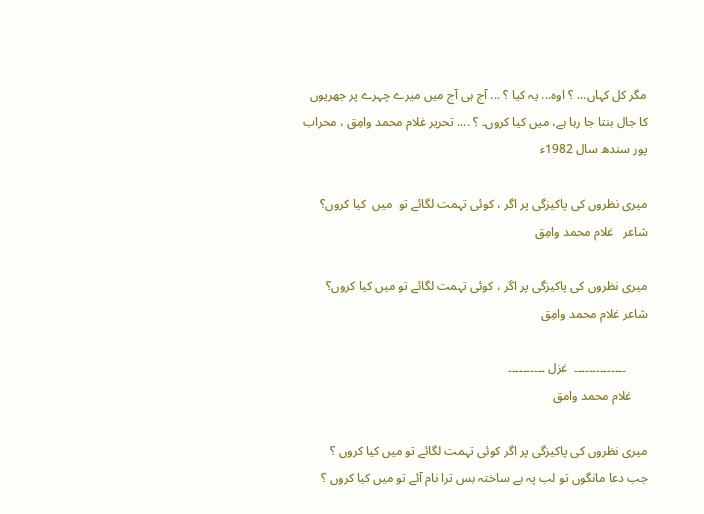مگر کل کہاں... ؟ اوہ... یہ کیا ؟ ... آج ہی آج میں میرے چہرے پر جھریوں کا جال بنتا جا رہا ہے، میں کیا کروں۔ ؟ .... تحریر غلام محمد وامِق ، محراب پور سندھ سال 1982ء

میری نظروں کی پاکیزگی پر اگر ، کوئی تہمت لگائے تو  میں  کیا کروں؟  شاعر   غلام محمد وامِق

میری نظروں کی پاکیزگی پر اگر ، کوئی تہمت لگائے تو میں کیا کروں؟ شاعر غلام محمد وامِق

       ۔۔۔۔۔۔۔۔۔۔۔۔۔۔  غزل ۔۔۔۔۔۔۔۔۔۔
     غلام محمد وامق

میری نظروں کی پاکیزگی پر اگر کوئی تہمت لگائے تو میں کیا کروں ؟
جب دعا مانگوں تو لب پہ بے ساختہ بس ترا نام آئے تو میں کیا کروں ؟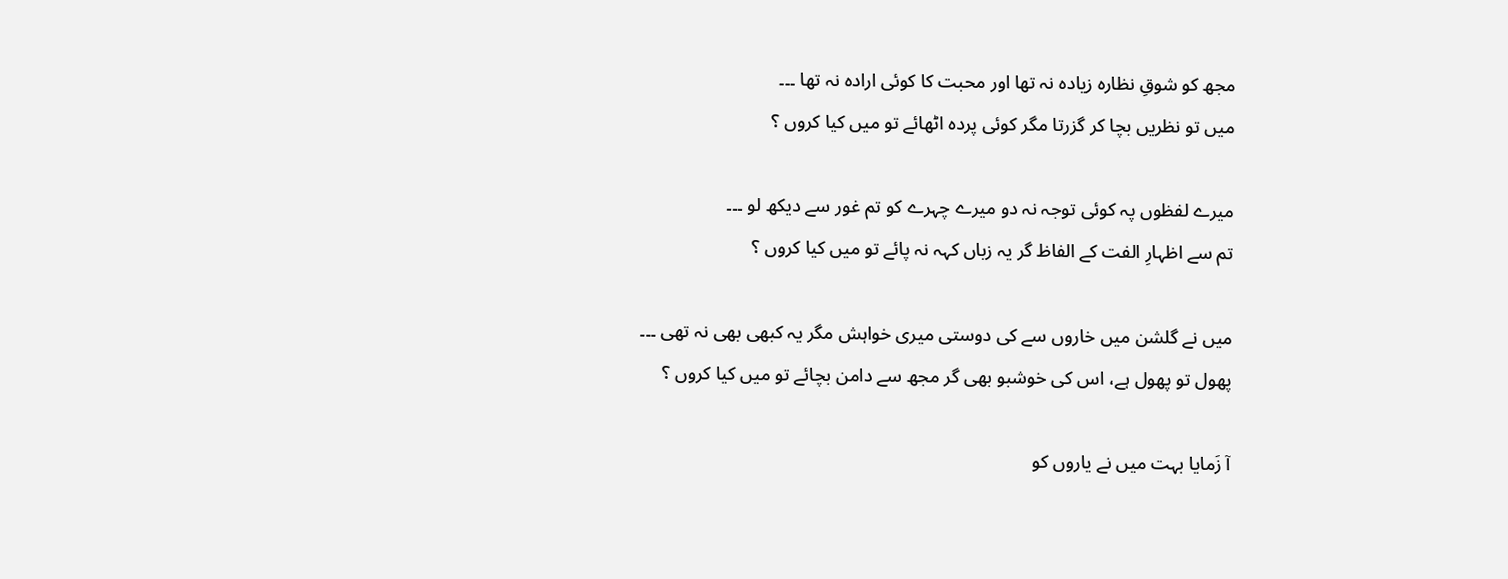مجھ کو شوقِ نظارہ زیادہ نہ تھا اور محبت کا کوئی ارادہ نہ تھا ۔۔۔
میں تو نظریں بچا کر گزرتا مگر کوئی پردہ اٹھائے تو میں کیا کروں ؟

میرے لفظوں پہ کوئی توجہ نہ دو میرے چہرے کو تم غور سے دیکھ لو ۔۔۔
تم سے اظہارِ الفت کے الفاظ گر یہ زباں کہہ نہ پائے تو میں کیا کروں ؟

میں نے گلشن میں خاروں سے کی دوستی میری خواہش مگر یہ کبھی بھی نہ تھی ۔۔۔
پھول تو پھول ہے، اس کی خوشبو بھی گر مجھ سے دامن بچائے تو میں کیا کروں ؟

آ زَمایا بہت میں نے یاروں کو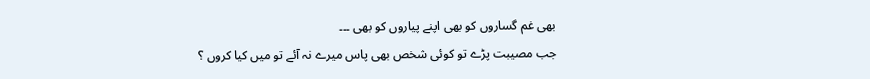بھی غم گساروں کو بھی اپنے پیاروں کو بھی ۔۔۔
جب مصیبت پڑے تو کوئی شخص بھی پاس میرے نہ آئے تو میں کیا کروں ؟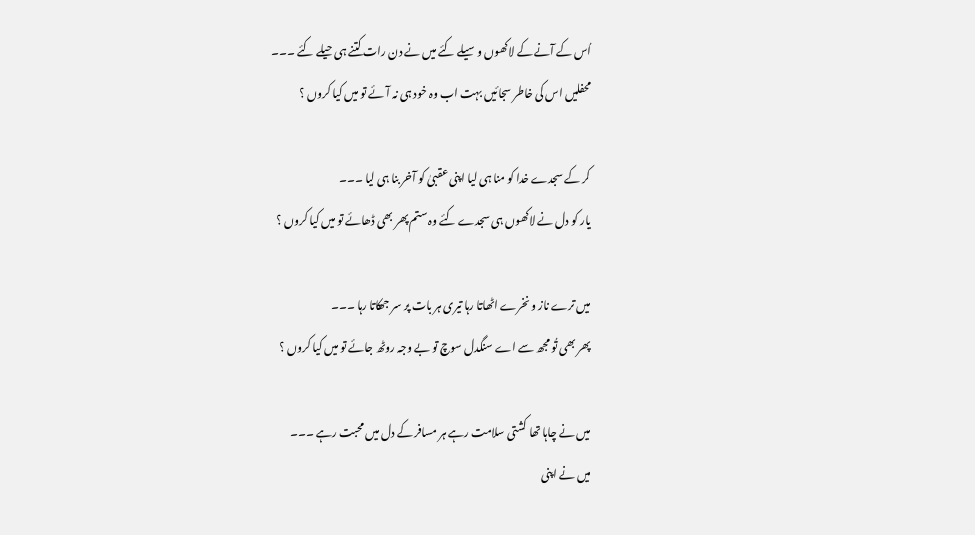اُس کے آنے کے لاکھوں وسیلے کئے میں نے دن رات کتنے ہی حیلے کئے ۔۔۔
محفلیں اس کی خاطر سجائیں بہت اب وہ خود ہی نہ آئے تو میں کیا کروں ؟

کر کے سجدے خدا کو منا ہی لیا اپنی عقبیٰ کو آخر بنا ہی لیا ۔۔۔
یار کو دل نے لاکھوں ہی سجدے کئے وہ ستم پھر بھی ڈھائے تو میں کیا کروں ؟

میں ترے ناز و نخرے اٹھاتا رہا تیری ہر بات پر سر جھکاتا رہا ۔۔۔
پھر بھی تُو مجھ سے اے سنگدل سوچ تو بے وجہ روٹھ جائے تو میں کیا کروں ؟

میں نے چاہا تھا کشتی سلامت رہے ہر مسافر کے دل میں محبت رہے ۔۔۔
میں نے اپنی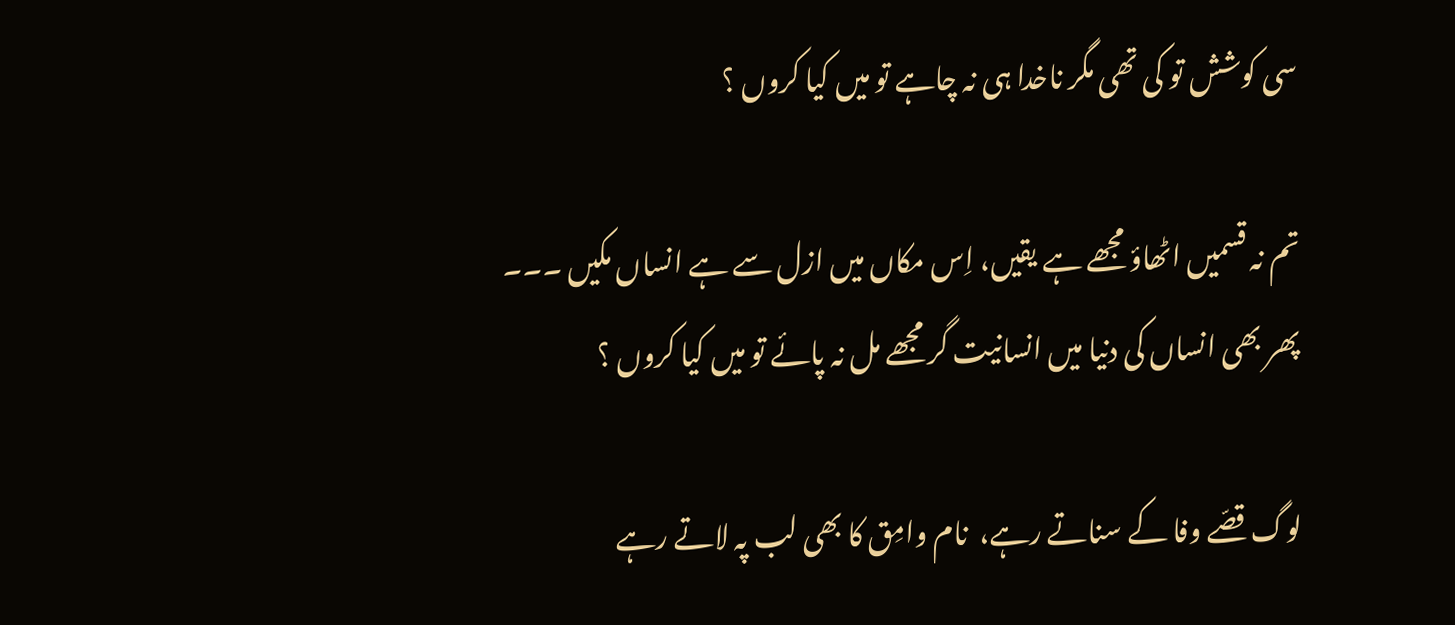سی کوشش تو کی تھی مگر ناخدا ہی نہ چاہے تو میں کیا کروں ؟

تم نہ قسمیں اٹھاؤ مجھے ہے یقیں، اِس مکاں میں ازل سے ہے انساں مکیں ۔۔۔
پھر بھی انساں کی دنیا میں انسانیت گر مجھے مل نہ پائے تو میں کیا کروں ؟

لوگ قصّے وفا کے سناتے رہے،  نام وامِق کا بھی لب پہ لاتے رہے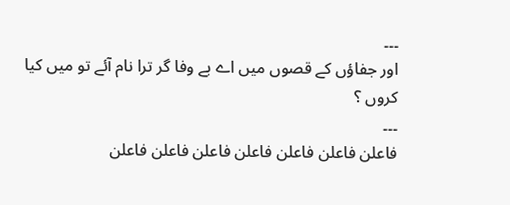۔۔۔
اور جفاؤں کے قصوں میں اے بے وفا گر ترا نام آئے تو میں کیا کروں ؟
۔۔۔
فاعلن فاعلن فاعلن فاعلن فاعلن فاعلن فاعلن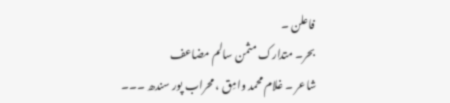فاعلن ۔
بحر۔ متدارک مثمن سالم مضاعف
شاعر ۔ غلام محمد وامِق ، محراب پور سندھ ۔۔۔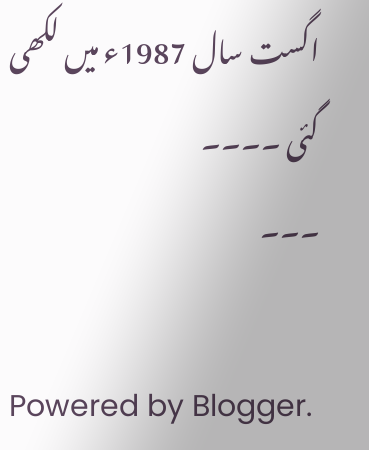اگست سال 1987ء میں لکھی گئی ۔۔۔۔
۔۔۔

Powered by Blogger.